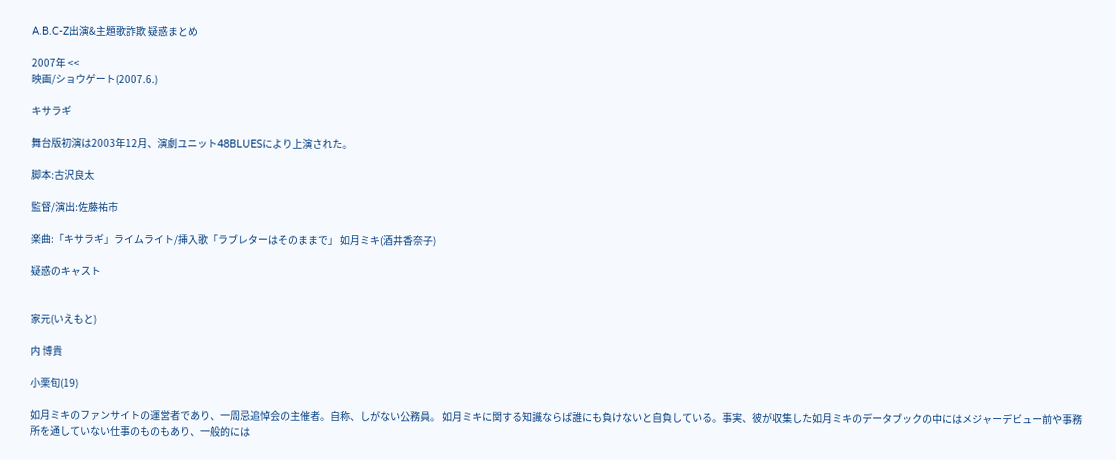A.B.C-Z出演&主題歌詐欺 疑惑まとめ

2007年 <<
映画/ショウゲート(2007.6.)

キサラギ

舞台版初演は2003年12月、演劇ユニット48BLUESにより上演された。

脚本:古沢良太

監督/演出:佐藤祐市

楽曲:「キサラギ」ライムライト/挿入歌「ラブレターはそのままで」 如月ミキ(酒井香奈子)

疑惑のキャスト


家元(いえもと)

内 博貴

小栗旬(19)

如月ミキのファンサイトの運営者であり、一周忌追悼会の主催者。自称、しがない公務員。 如月ミキに関する知識ならば誰にも負けないと自負している。事実、彼が収集した如月ミキのデータブックの中にはメジャーデビュー前や事務所を通していない仕事のものもあり、一般的には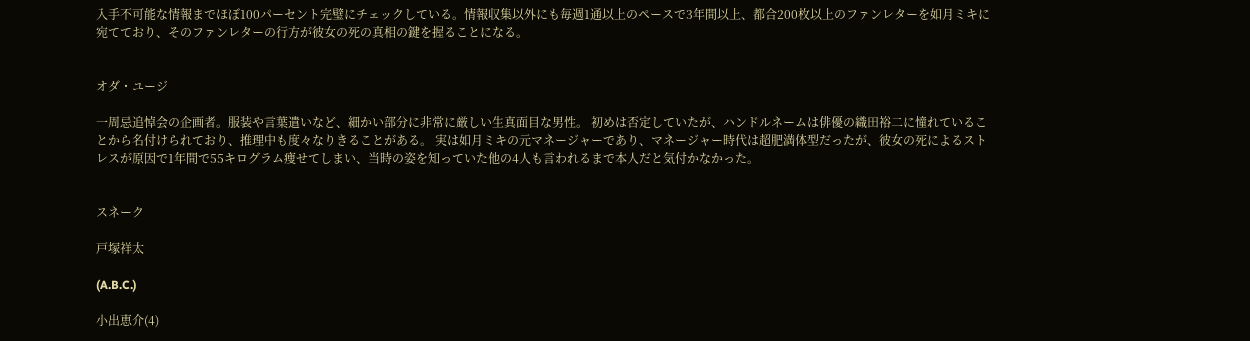入手不可能な情報までほぼ100パーセント完璧にチェックしている。情報収集以外にも毎週1通以上のペースで3年間以上、都合200枚以上のファンレターを如月ミキに宛てており、そのファンレターの行方が彼女の死の真相の鍵を握ることになる。


オダ・ユージ

一周忌追悼会の企画者。服装や言葉遣いなど、細かい部分に非常に厳しい生真面目な男性。 初めは否定していたが、ハンドルネームは俳優の織田裕二に憧れていることから名付けられており、推理中も度々なりきることがある。 実は如月ミキの元マネージャーであり、マネージャー時代は超肥満体型だったが、彼女の死によるストレスが原因で1年間で55キログラム痩せてしまい、当時の姿を知っていた他の4人も言われるまで本人だと気付かなかった。


スネーク

戸塚祥太

(A.B.C.)

小出恵介(4)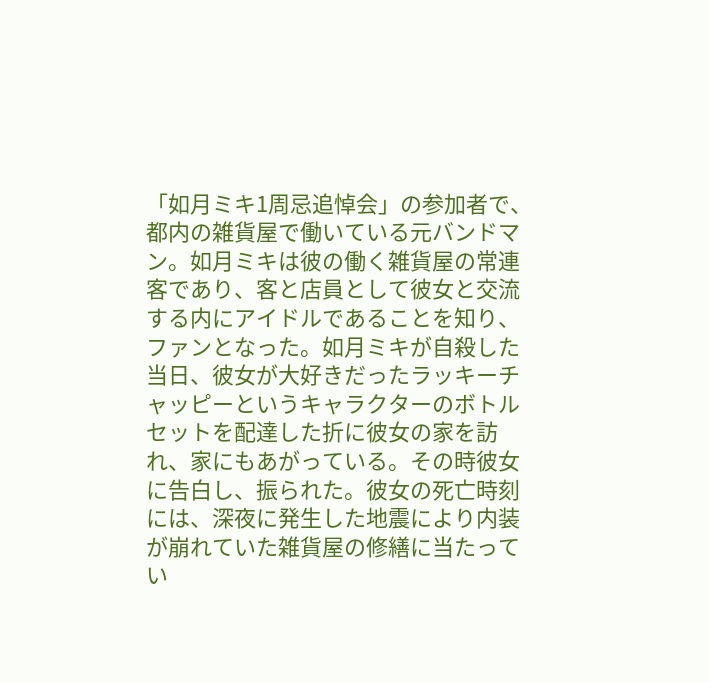「如月ミキ1周忌追悼会」の参加者で、都内の雑貨屋で働いている元バンドマン。如月ミキは彼の働く雑貨屋の常連客であり、客と店員として彼女と交流する内にアイドルであることを知り、ファンとなった。如月ミキが自殺した当日、彼女が大好きだったラッキーチャッピーというキャラクターのボトルセットを配達した折に彼女の家を訪れ、家にもあがっている。その時彼女に告白し、振られた。彼女の死亡時刻には、深夜に発生した地震により内装が崩れていた雑貨屋の修繕に当たってい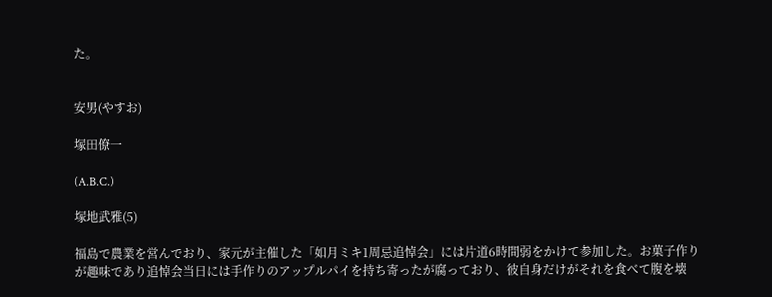た。


安男(やすお)

塚田僚一

(A.B.C.)

塚地武雅(5)

福島で農業を営んでおり、家元が主催した「如月ミキ1周忌追悼会」には片道6時間弱をかけて参加した。お菓子作りが趣味であり追悼会当日には手作りのアップルパイを持ち寄ったが腐っており、彼自身だけがそれを食べて腹を壊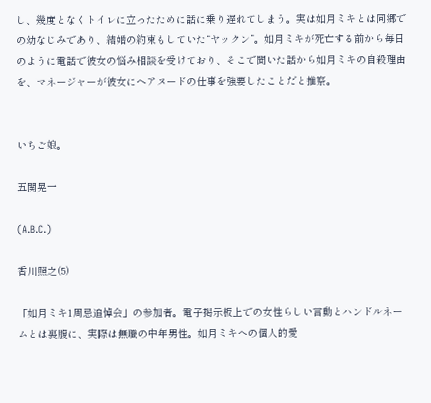し、幾度となくトイレに立ったために話に乗り遅れてしまう。実は如月ミキとは同郷での幼なじみであり、結婚の約束もしていた“ヤックン”。如月ミキが死亡する前から毎日のように電話で彼女の悩み相談を受けており、そこで聞いた話から如月ミキの自殺理由を、マネージャーが彼女にヘアヌードの仕事を強要したことだと推察。


いちご娘。

五関晃一

(A.B.C.)

香川照之(5)

「如月ミキ1周忌追悼会」の参加者。電子掲示板上での女性らしい言動とハンドルネームとは裏腹に、実際は無職の中年男性。如月ミキへの個人的愛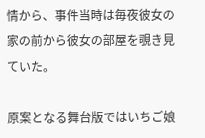情から、事件当時は毎夜彼女の家の前から彼女の部屋を覗き見ていた。

原案となる舞台版ではいちご娘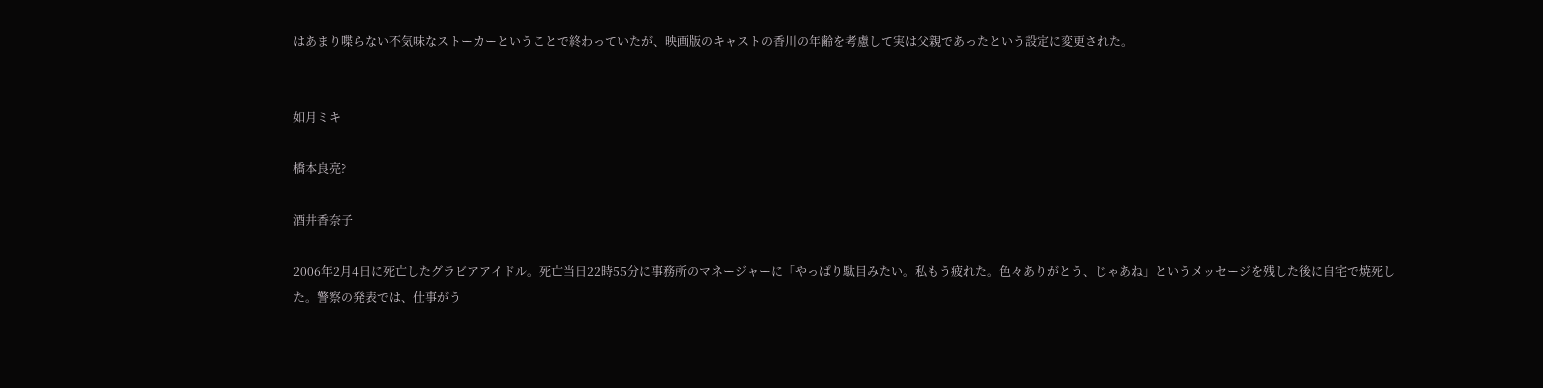はあまり喋らない不気味なストーカーということで終わっていたが、映画版のキャストの香川の年齢を考慮して実は父親であったという設定に変更された。


如月ミキ

橋本良亮?

酒井香奈子

2006年2月4日に死亡したグラビアアイドル。死亡当日22時55分に事務所のマネージャーに「やっぱり駄目みたい。私もう疲れた。色々ありがとう、じゃあね」というメッセージを残した後に自宅で焼死した。警察の発表では、仕事がう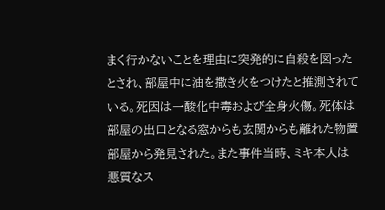まく行かないことを理由に突発的に自殺を図ったとされ、部屋中に油を撒き火をつけたと推測されている。死因は一酸化中毒および全身火傷。死体は部屋の出口となる窓からも玄関からも離れた物置部屋から発見された。また事件当時、ミキ本人は悪質なス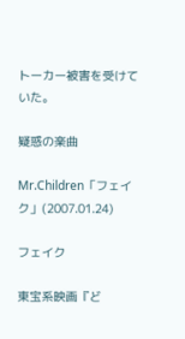トーカー被害を受けていた。

疑惑の楽曲

Mr.Children「フェイク」(2007.01.24)

フェイク

東宝系映画『ど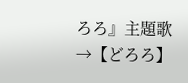ろろ』主題歌 →【どろろ】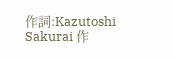作詞:Kazutoshi Sakurai 作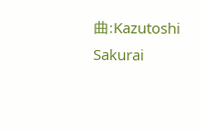曲:Kazutoshi Sakurai